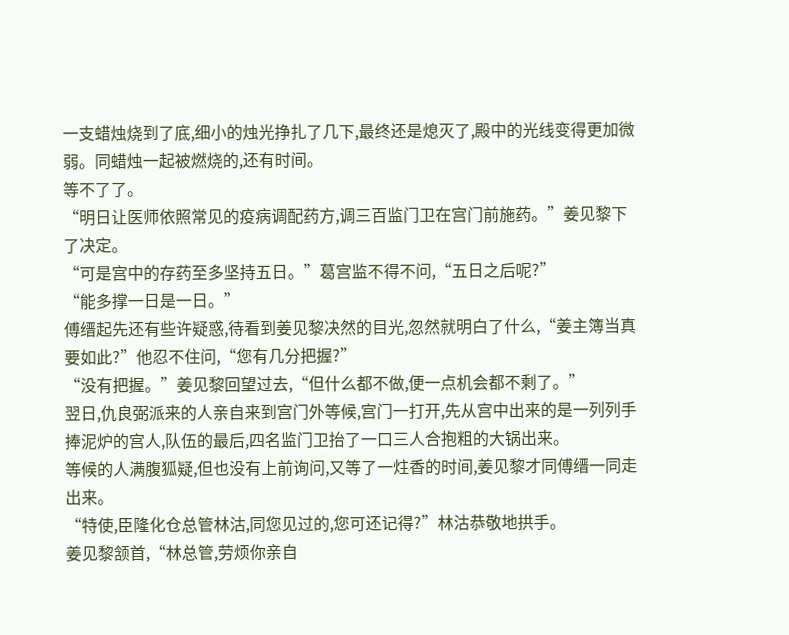一支蜡烛烧到了底,细小的烛光挣扎了几下,最终还是熄灭了,殿中的光线变得更加微弱。同蜡烛一起被燃烧的,还有时间。
等不了了。
“明日让医师依照常见的疫病调配药方,调三百监门卫在宫门前施药。”姜见黎下了决定。
“可是宫中的存药至多坚持五日。”葛宫监不得不问,“五日之后呢?”
“能多撑一日是一日。”
傅缙起先还有些许疑惑,待看到姜见黎决然的目光,忽然就明白了什么,“姜主簿当真要如此?”他忍不住问,“您有几分把握?”
“没有把握。”姜见黎回望过去,“但什么都不做,便一点机会都不剩了。”
翌日,仇良弼派来的人亲自来到宫门外等候,宫门一打开,先从宫中出来的是一列列手捧泥炉的宫人,队伍的最后,四名监门卫抬了一口三人合抱粗的大锅出来。
等候的人满腹狐疑,但也没有上前询问,又等了一炷香的时间,姜见黎才同傅缙一同走出来。
“特使,臣隆化仓总管林沽,同您见过的,您可还记得?”林沽恭敬地拱手。
姜见黎颔首,“林总管,劳烦你亲自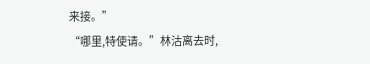来接。”
“哪里,特使请。”林沽离去时,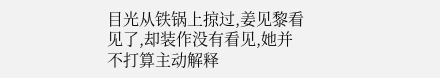目光从铁锅上掠过,姜见黎看见了,却装作没有看见,她并不打算主动解释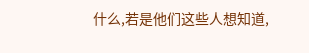什么,若是他们这些人想知道,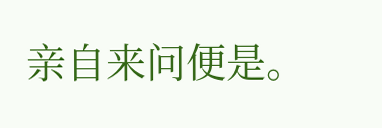亲自来问便是。